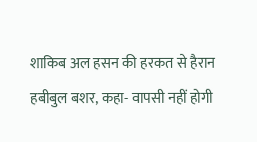शाकिब अल हसन की हरकत से हैरान हबीबुल बशर, कहा- वापसी नहीं होगी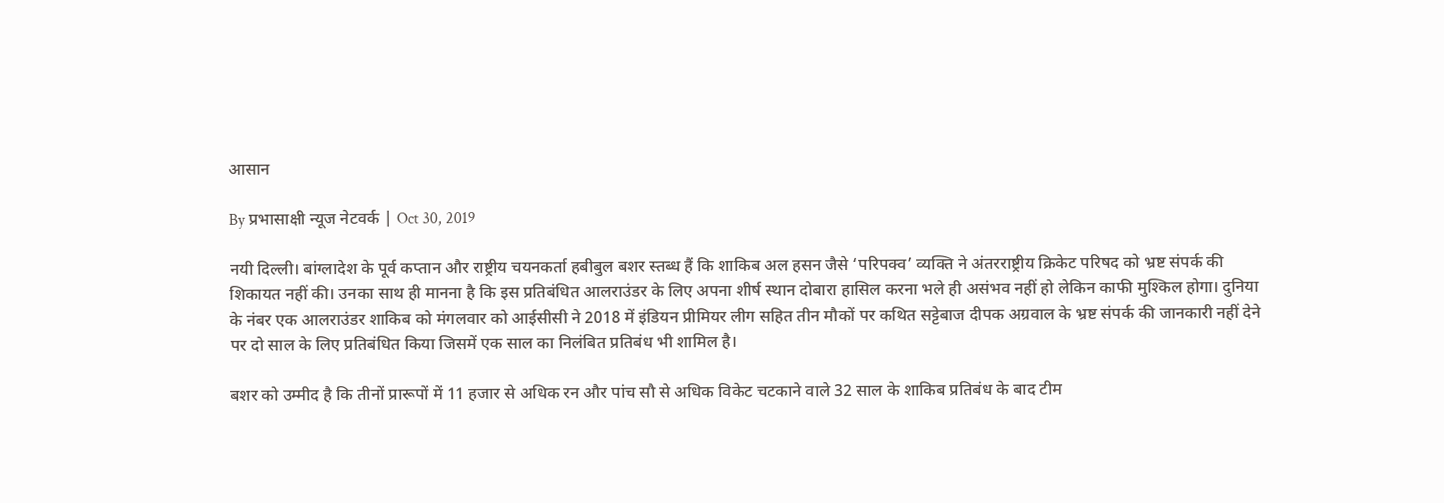आसान

By प्रभासाक्षी न्यूज नेटवर्क | Oct 30, 2019

नयी दिल्ली। बांग्लादेश के पूर्व कप्तान और राष्ट्रीय चयनकर्ता हबीबुल बशर स्तब्ध हैं कि शाकिब अल हसन जैसे ‘परिपक्व’ व्यक्ति ने अंतरराष्ट्रीय क्रिकेट परिषद को भ्रष्ट संपर्क की शिकायत नहीं की। उनका साथ ही मानना है कि इस प्रतिबंधित आलराउंडर के लिए अपना शीर्ष स्थान दोबारा हासिल करना भले ही असंभव नहीं हो लेकिन काफी मुश्किल होगा। दुनिया के नंबर एक आलराउंडर शाकिब को मंगलवार को आईसीसी ने 2018 में इंडियन प्रीमियर लीग सहित तीन मौकों पर कथित सट्टेबाज दीपक अग्रवाल के भ्रष्ट संपर्क की जानकारी नहीं देने पर दो साल के लिए प्रतिबंधित किया जिसमें एक साल का निलंबित प्रतिबंध भी शामिल है।

बशर को उम्मीद है कि तीनों प्रारूपों में 11 हजार से अधिक रन और पांच सौ से अधिक विकेट चटकाने वाले 32 साल के शाकिब प्रतिबंध के बाद टीम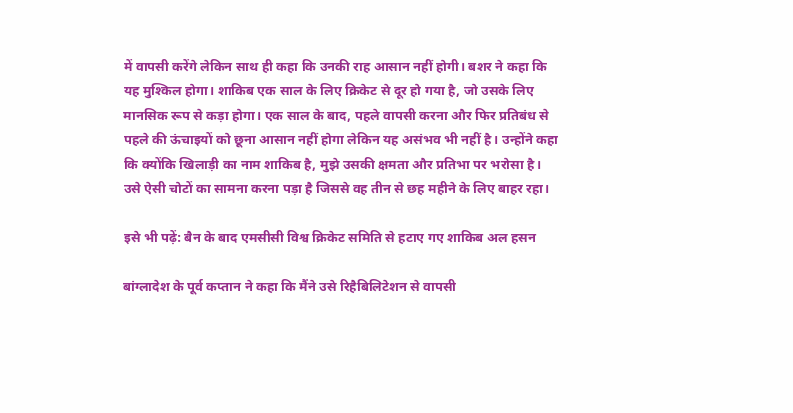में वापसी करेंगे लेकिन साथ ही कहा कि उनकी राह आसान नहीं होगी। बशर ने कहा कि यह मुश्किल होगा। शाकिब एक साल के लिए क्रिकेट से दूर हो गया है, जो उसके लिए मानसिक रूप से कड़ा होगा। एक साल के बाद, पहले वापसी करना और फिर प्रतिबंध से पहले की ऊंचाइयों को छूना आसान नहीं होगा लेकिन यह असंभव भी नहीं है। उन्होंने कहा कि क्योंकि खिलाड़ी का नाम शाकिब है, मुझे उसकी क्षमता और प्रतिभा पर भरोसा है। उसे ऐसी चोटों का सामना करना पड़ा है जिससे वह तीन से छह महीने के लिए बाहर रहा।

इसे भी पढ़ें: बैन के बाद एमसीसी विश्व क्रिकेट समिति से हटाए गए शाकिब अल हसन

बांग्लादेश के पूर्व कप्तान ने कहा कि मैंने उसे रिहैबिलिटेशन से वापसी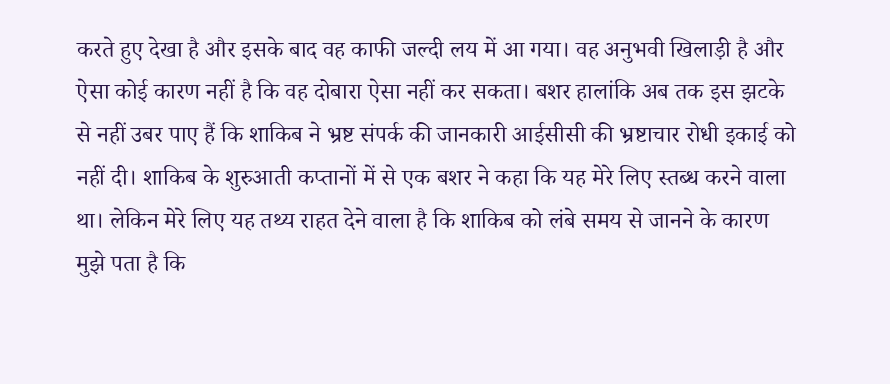करते हुए देखा है और इसके बाद वह काफी जल्दी लय में आ गया। वह अनुभवी खिलाड़ी है और ऐसा कोई कारण नहीं है कि वह दोबारा ऐसा नहीं कर सकता। बशर हालांकि अब तक इस झटके से नहीं उबर पाए हैं कि शाकिब ने भ्रष्ट संपर्क की जानकारी आईसीसी की भ्रष्टाचार रोधी इकाई को नहीं दी। शाकिब के शुरुआती कप्तानों में से एक बशर ने कहा कि यह मेरे लिए स्तब्ध करने वाला था। लेकिन मेरे लिए यह तथ्य राहत देने वाला है कि शाकिब को लंबे समय से जानने के कारण मुझे पता है कि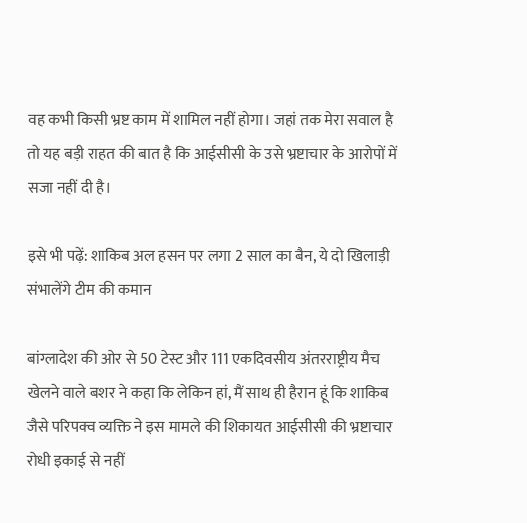वह कभी किसी भ्रष्ट काम में शामिल नहीं होगा। जहां तक मेरा सवाल है तो यह बड़ी राहत की बात है कि आईसीसी के उसे भ्रष्टाचार के आरोपों में सजा नहीं दी है।

इसे भी पढ़ें: शाकिब अल हसन पर लगा 2 साल का बैन, ये दो खिलाड़ी संभालेंगे टीम की कमान

बांग्लादेश की ओर से 50 टेस्ट और 111 एकदिवसीय अंतरराष्ट्रीय मैच खेलने वाले बशर ने कहा कि लेकिन हां, मैं साथ ही हैरान हूं कि शाकिब जैसे परिपक्व व्यक्ति ने इस मामले की शिकायत आईसीसी की भ्रष्टाचार रोधी इकाई से नहीं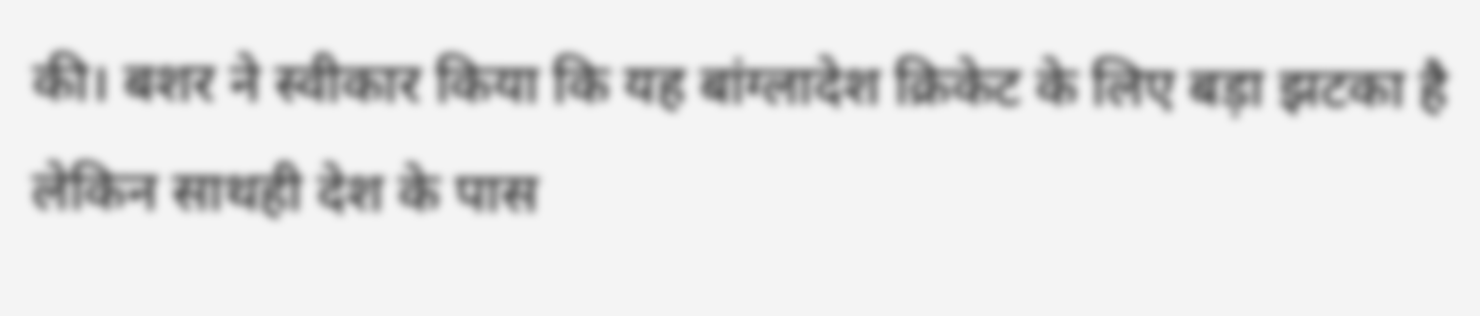की। बशर ने स्वीकार किया कि यह बांग्लादेश क्रिकेट के लिए बड़ा झटका है लेकिन साथही देश के पास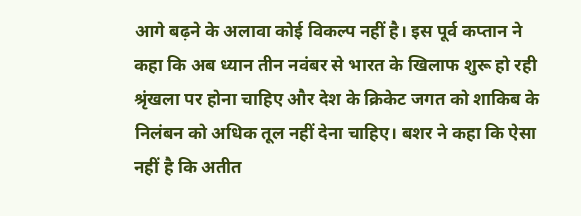आगे बढ़ने के अलावा कोई विकल्प नहीं है। इस पूर्व कप्तान ने कहा कि अब ध्यान तीन नवंबर से भारत के खिलाफ शुरू हो रही श्रृंखला पर होना चाहिए और देश के क्रिकेट जगत को शाकिब के निलंबन को अधिक तूल नहीं देना चाहिए। बशर ने कहा कि ऐसा नहीं है कि अतीत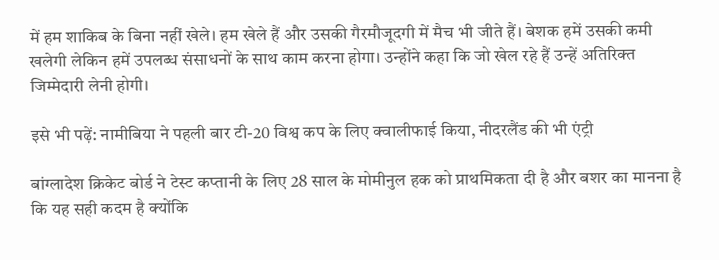में हम शाकिब के बिना नहीं खेले। हम खेले हैं और उसकी गैरमौजूदगी में मैच भी जीते हैं। बेशक हमें उसकी कमी खलेगी लेकिन हमें उपलब्ध संसाधनों के साथ काम करना होगा। उन्होंने कहा कि जो खेल रहे हैं उन्हें अतिरिक्त जिम्मेदारी लेनी होगी।

इसे भी पढ़ें: नामीबिया ने पहली बार टी-20 विश्व कप के लिए क्वालीफाई किया, नीदरलैंड की भी एंट्री

बांग्लादेश क्रिकेट बोर्ड ने टेस्ट कप्तानी के लिए 28 साल के मोमीनुल हक को प्राथमिकता दी है और बशर का मानना है कि यह सही कदम है क्योंकि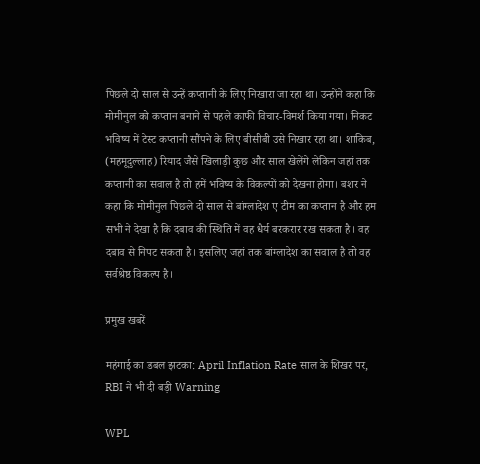पिछले दो साल से उन्हें कप्तानी के लिए निखारा जा रहा था। उन्होंने कहा कि मोमीनुल को कप्तान बनाने से पहले काफी विचार-विमर्श किया गया। निकट भविष्य में टेस्ट कप्तानी सौंपने के लिए बीसीबी उसे निखार रहा था। शाकिब, (महमूदुल्लाह) रियाद जैसे खिलाड़ी कुछ और साल खेलेंगे लेकिन जहां तक कप्तानी का सवाल है तो हमें भविष्य के विकल्पों को देखना होगा। बशर ने कहा कि मोमीनुल पिछले दो साल से बांग्लादेश ए टीम का कप्तान है और हम सभी ने देखा है कि दबाव की स्थिति में वह धैर्य बरकरार रख सकता है। वह दबाव से निपट सकता है। इसलिए जहां तक बांग्लादेश का सवाल है तो वह सर्वश्रेष्ठ विकल्प है।

प्रमुख खबरें

महंगाई का डबल झटका: April Inflation Rate साल के शिखर पर, RBI ने भी दी बड़ी Warning

WPL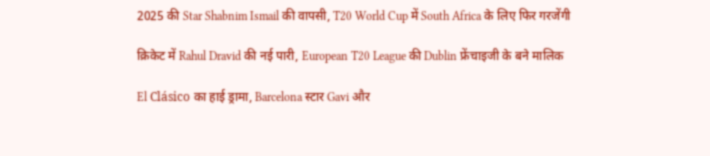2025 की Star Shabnim Ismail की वापसी, T20 World Cup में South Africa के लिए फिर गरजेंगी

क्रिकेट में Rahul Dravid की नई पारी, European T20 League की Dublin फ्रेंचाइजी के बने मालिक

El Clásico का हाई ड्रामा, Barcelona स्टार Gavi और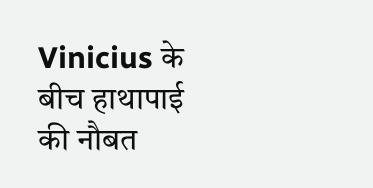Vinicius के बीच हाथापाई की नौबत